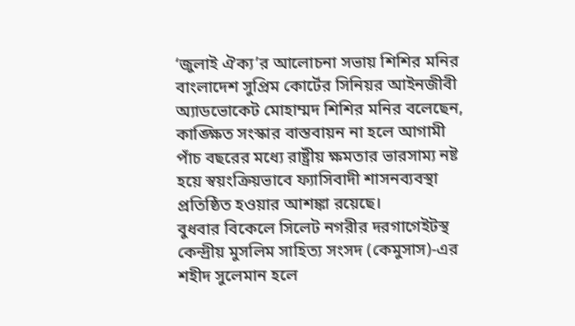‘জুলাই ঐক্য’র আলোচনা সভায় শিশির মনির
বাংলাদেশ সুপ্রিম কোর্টের সিনিয়র আইনজীবী অ্যাডভোকেট মোহাম্মদ শিশির মনির বলেছেন, কাঙ্ক্ষিত সংস্কার বাস্তবায়ন না হলে আগামী পাঁচ বছরের মধ্যে রাষ্ট্রীয় ক্ষমতার ভারসাম্য নষ্ট হয়ে স্বয়ংক্রিয়ভাবে ফ্যাসিবাদী শাসনব্যবস্থা প্রতিষ্ঠিত হওয়ার আশঙ্কা রয়েছে।
বুধবার বিকেলে সিলেট নগরীর দরগাগেইটস্থ কেন্দ্রীয় মুসলিম সাহিত্য সংসদ (কেমুসাস)-এর শহীদ সুলেমান হলে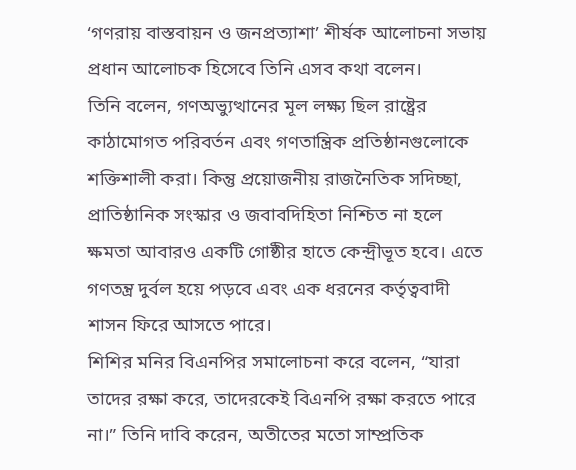‘গণরায় বাস্তবায়ন ও জনপ্রত্যাশা’ শীর্ষক আলোচনা সভায় প্রধান আলোচক হিসেবে তিনি এসব কথা বলেন।
তিনি বলেন, গণঅভ্যুত্থানের মূল লক্ষ্য ছিল রাষ্ট্রের কাঠামোগত পরিবর্তন এবং গণতান্ত্রিক প্রতিষ্ঠানগুলোকে শক্তিশালী করা। কিন্তু প্রয়োজনীয় রাজনৈতিক সদিচ্ছা, প্রাতিষ্ঠানিক সংস্কার ও জবাবদিহিতা নিশ্চিত না হলে ক্ষমতা আবারও একটি গোষ্ঠীর হাতে কেন্দ্রীভূত হবে। এতে গণতন্ত্র দুর্বল হয়ে পড়বে এবং এক ধরনের কর্তৃত্ববাদী শাসন ফিরে আসতে পারে।
শিশির মনির বিএনপির সমালোচনা করে বলেন, “যারা তাদের রক্ষা করে, তাদেরকেই বিএনপি রক্ষা করতে পারে না।” তিনি দাবি করেন, অতীতের মতো সাম্প্রতিক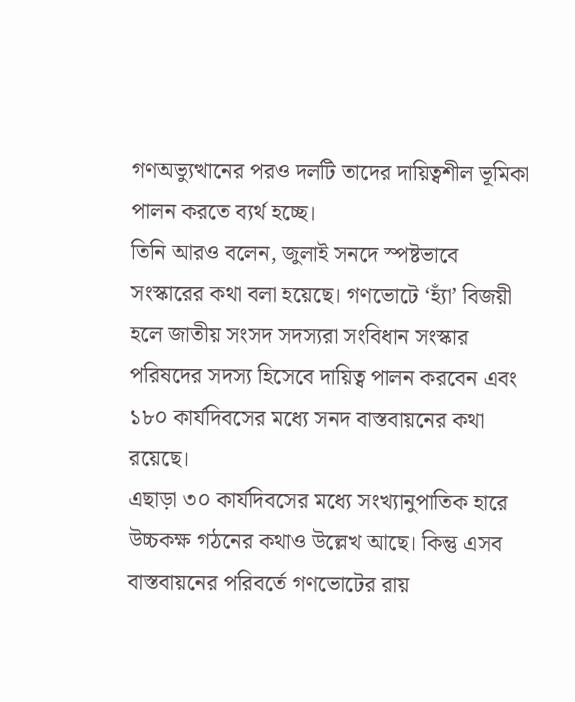গণঅভ্যুত্থানের পরও দলটি তাদের দায়িত্বশীল ভূমিকা পালন করতে ব্যর্থ হচ্ছে।
তিনি আরও বলেন, জুলাই সনদে স্পষ্টভাবে সংস্কারের কথা বলা হয়েছে। গণভোটে ‘হ্যাঁ’ বিজয়ী হলে জাতীয় সংসদ সদস্যরা সংবিধান সংস্কার পরিষদের সদস্য হিসেবে দায়িত্ব পালন করবেন এবং ১৮০ কার্যদিবসের মধ্যে সনদ বাস্তবায়নের কথা রয়েছে।
এছাড়া ৩০ কার্যদিবসের মধ্যে সংখ্যানুপাতিক হারে উচ্চকক্ষ গঠনের কথাও উল্লেখ আছে। কিন্তু এসব বাস্তবায়নের পরিবর্তে গণভোটের রায়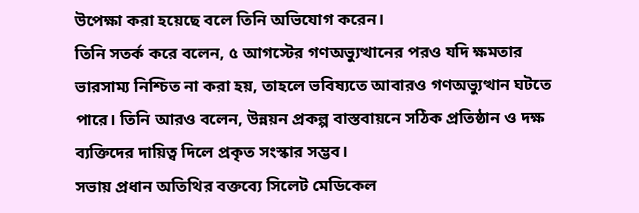উপেক্ষা করা হয়েছে বলে তিনি অভিযোগ করেন।
তিনি সতর্ক করে বলেন, ৫ আগস্টের গণঅভ্যুত্থানের পরও যদি ক্ষমতার ভারসাম্য নিশ্চিত না করা হয়, তাহলে ভবিষ্যতে আবারও গণঅভ্যুত্থান ঘটতে পারে। তিনি আরও বলেন, উন্নয়ন প্রকল্প বাস্তবায়নে সঠিক প্রতিষ্ঠান ও দক্ষ ব্যক্তিদের দায়িত্ব দিলে প্রকৃত সংস্কার সম্ভব।
সভায় প্রধান অতিথির বক্তব্যে সিলেট মেডিকেল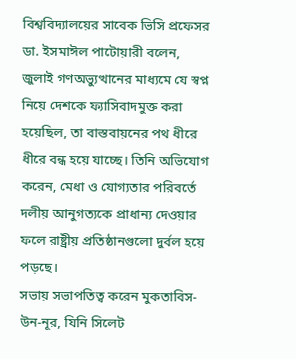বিশ্ববিদ্যালয়ের সাবেক ভিসি প্রফেসর ডা. ইসমাঈল পাটোয়ারী বলেন, জুলাই গণঅভ্যুত্থানের মাধ্যমে যে স্বপ্ন নিয়ে দেশকে ফ্যাসিবাদমুক্ত করা হয়েছিল, তা বাস্তবায়নের পথ ধীরে ধীরে বন্ধ হয়ে যাচ্ছে। তিনি অভিযোগ করেন, মেধা ও যোগ্যতার পরিবর্তে দলীয় আনুগত্যকে প্রাধান্য দেওয়ার ফলে রাষ্ট্রীয় প্রতিষ্ঠানগুলো দুর্বল হয়ে পড়ছে।
সভায় সভাপতিত্ব করেন মুকতাবিস-উন-নূর, যিনি সিলেট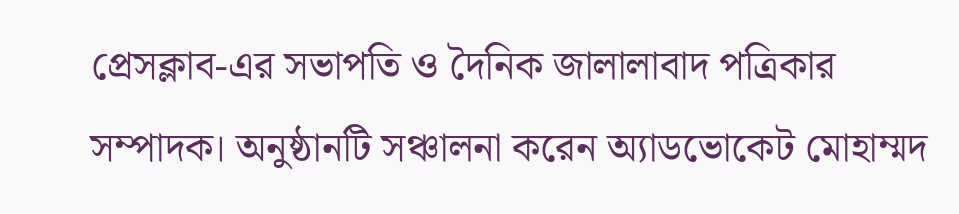প্রেসক্লাব-এর সভাপতি ও দৈনিক জালালাবাদ পত্রিকার সম্পাদক। অনুষ্ঠানটি সঞ্চালনা করেন অ্যাডভোকেট মোহাম্মদ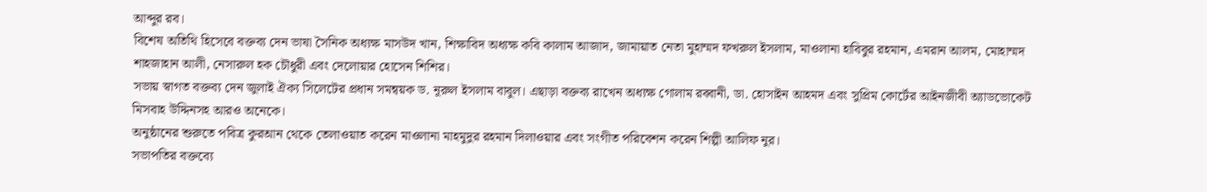আব্দুর রব।
বিশেষ অতিথি হিসেবে বক্তব্য দেন ভাষা সৈনিক অধ্যক্ষ মাসউদ খান, শিক্ষাবিদ অধ্যক্ষ কবি কালাম আজাদ, জামায়াত নেতা মুহাম্মদ ফখরুল ইসলাম, মাওলানা হাবিবুর রহমান, এমরান আলম, মোহাম্মদ শাহজাহান আলী, নেসারুল হক চৌধুরী এবং দেলোয়ার হোসেন শিশির।
সভায় স্বাগত বক্তব্য দেন জুলাই ঐক্য সিলেটের প্রধান সমন্বয়ক ড. নূরুল ইসলাম বাবুল। এছাড়া বক্তব্য রাখেন অধ্যক্ষ গোলাম রব্বানী, ডা. হোসাইন আহমদ এবং সুপ্রিম কোর্টের আইনজীবী অ্যাডভোকেট মিসবাহ উদ্দিনসহ আরও অনেকে।
অনুষ্ঠানের শুরুতে পবিত্র কুরআন থেকে তেলাওয়াত করেন মাওলানা মাহমুদুর রহমান দিলাওয়ার এবং সংগীত পরিবেশন করেন শিল্পী আলিফ নুর।
সভাপতির বক্তব্যে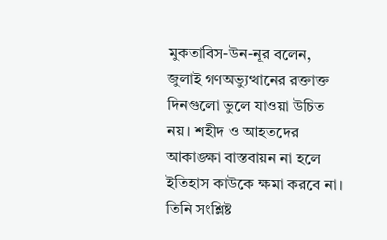মুকতাবিস-উন-নূর বলেন, জুলাই গণঅভ্যুত্থানের রক্তাক্ত দিনগুলো ভুলে যাওয়া উচিত নয়। শহীদ ও আহতদের আকাঙ্ক্ষা বাস্তবায়ন না হলে ইতিহাস কাউকে ক্ষমা করবে না। তিনি সংশ্লিষ্ট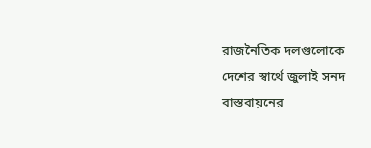রাজনৈতিক দলগুলোকে দেশের স্বার্থে জুলাই সনদ বাস্তবায়নের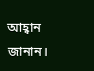আহ্বান জানান।